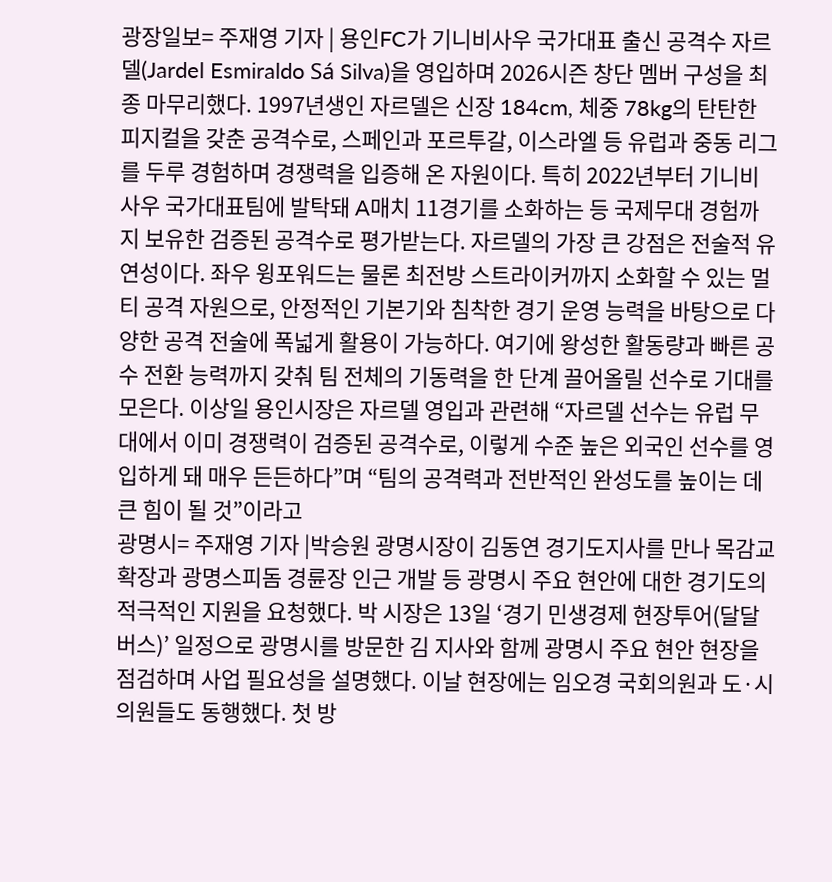광장일보= 주재영 기자 | 용인FC가 기니비사우 국가대표 출신 공격수 자르델(Jardel Esmiraldo Sá Silva)을 영입하며 2026시즌 창단 멤버 구성을 최종 마무리했다. 1997년생인 자르델은 신장 184cm, 체중 78kg의 탄탄한 피지컬을 갖춘 공격수로, 스페인과 포르투갈, 이스라엘 등 유럽과 중동 리그를 두루 경험하며 경쟁력을 입증해 온 자원이다. 특히 2022년부터 기니비사우 국가대표팀에 발탁돼 A매치 11경기를 소화하는 등 국제무대 경험까지 보유한 검증된 공격수로 평가받는다. 자르델의 가장 큰 강점은 전술적 유연성이다. 좌우 윙포워드는 물론 최전방 스트라이커까지 소화할 수 있는 멀티 공격 자원으로, 안정적인 기본기와 침착한 경기 운영 능력을 바탕으로 다양한 공격 전술에 폭넓게 활용이 가능하다. 여기에 왕성한 활동량과 빠른 공수 전환 능력까지 갖춰 팀 전체의 기동력을 한 단계 끌어올릴 선수로 기대를 모은다. 이상일 용인시장은 자르델 영입과 관련해 “자르델 선수는 유럽 무대에서 이미 경쟁력이 검증된 공격수로, 이렇게 수준 높은 외국인 선수를 영입하게 돼 매우 든든하다”며 “팀의 공격력과 전반적인 완성도를 높이는 데 큰 힘이 될 것”이라고
광명시= 주재영 기자 |박승원 광명시장이 김동연 경기도지사를 만나 목감교 확장과 광명스피돔 경륜장 인근 개발 등 광명시 주요 현안에 대한 경기도의 적극적인 지원을 요청했다. 박 시장은 13일 ‘경기 민생경제 현장투어(달달버스)’ 일정으로 광명시를 방문한 김 지사와 함께 광명시 주요 현안 현장을 점검하며 사업 필요성을 설명했다. 이날 현장에는 임오경 국회의원과 도·시의원들도 동행했다. 첫 방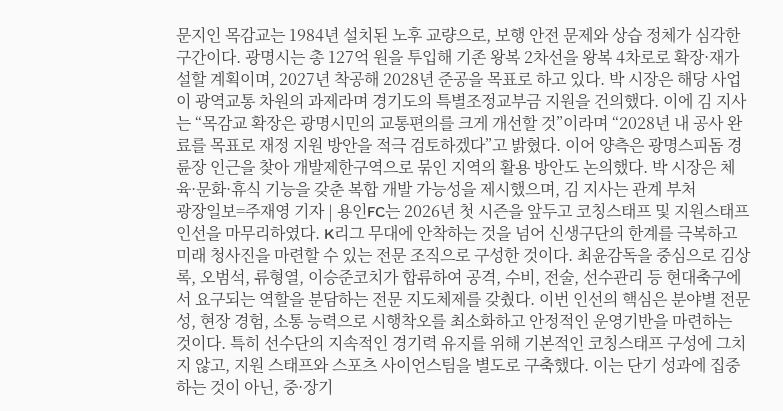문지인 목감교는 1984년 설치된 노후 교량으로, 보행 안전 문제와 상습 정체가 심각한 구간이다. 광명시는 총 127억 원을 투입해 기존 왕복 2차선을 왕복 4차로로 확장·재가설할 계획이며, 2027년 착공해 2028년 준공을 목표로 하고 있다. 박 시장은 해당 사업이 광역교통 차원의 과제라며 경기도의 특별조정교부금 지원을 건의했다. 이에 김 지사는 “목감교 확장은 광명시민의 교통편의를 크게 개선할 것”이라며 “2028년 내 공사 완료를 목표로 재정 지원 방안을 적극 검토하겠다”고 밝혔다. 이어 양측은 광명스피돔 경륜장 인근을 찾아 개발제한구역으로 묶인 지역의 활용 방안도 논의했다. 박 시장은 체육·문화·휴식 기능을 갖춘 복합 개발 가능성을 제시했으며, 김 지사는 관계 부처
광장일보=주재영 기자 | 용인FC는 2026년 첫 시즌을 앞두고 코칭스태프 및 지원스태프 인선을 마무리하였다. K리그 무대에 안착하는 것을 넘어 신생구단의 한계를 극복하고 미래 청사진을 마련할 수 있는 전문 조직으로 구성한 것이다. 최윤감독을 중심으로 김상록, 오범석, 류형열, 이승준코치가 합류하여 공격, 수비, 전술, 선수관리 등 현대축구에서 요구되는 역할을 분담하는 전문 지도체제를 갖췄다. 이번 인선의 핵심은 분야별 전문성, 현장 경험, 소통 능력으로 시행착오를 최소화하고 안정적인 운영기반을 마련하는 것이다. 특히 선수단의 지속적인 경기력 유지를 위해 기본적인 코칭스태프 구성에 그치지 않고, 지원 스태프와 스포츠 사이언스팀을 별도로 구축했다. 이는 단기 성과에 집중하는 것이 아닌, 중·장기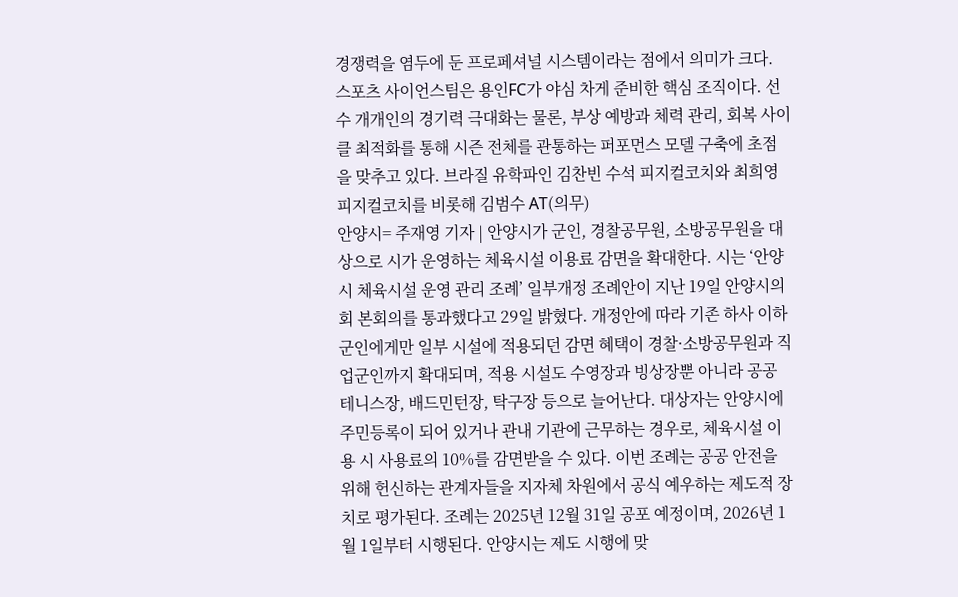경쟁력을 염두에 둔 프로페셔널 시스템이라는 점에서 의미가 크다. 스포츠 사이언스팀은 용인FC가 야심 차게 준비한 핵심 조직이다. 선수 개개인의 경기력 극대화는 물론, 부상 예방과 체력 관리, 회복 사이클 최적화를 통해 시즌 전체를 관통하는 퍼포먼스 모델 구축에 초점을 맞추고 있다. 브라질 유학파인 김찬빈 수석 피지컬코치와 최희영 피지컬코치를 비롯해 김범수 AT(의무)
안양시= 주재영 기자 | 안양시가 군인, 경찰공무원, 소방공무원을 대상으로 시가 운영하는 체육시설 이용료 감면을 확대한다. 시는 ‘안양시 체육시설 운영 관리 조례’ 일부개정 조례안이 지난 19일 안양시의회 본회의를 통과했다고 29일 밝혔다. 개정안에 따라 기존 하사 이하 군인에게만 일부 시설에 적용되던 감면 혜택이 경찰·소방공무원과 직업군인까지 확대되며, 적용 시설도 수영장과 빙상장뿐 아니라 공공 테니스장, 배드민턴장, 탁구장 등으로 늘어난다. 대상자는 안양시에 주민등록이 되어 있거나 관내 기관에 근무하는 경우로, 체육시설 이용 시 사용료의 10%를 감면받을 수 있다. 이번 조례는 공공 안전을 위해 헌신하는 관계자들을 지자체 차원에서 공식 예우하는 제도적 장치로 평가된다. 조례는 2025년 12월 31일 공포 예정이며, 2026년 1월 1일부터 시행된다. 안양시는 제도 시행에 맞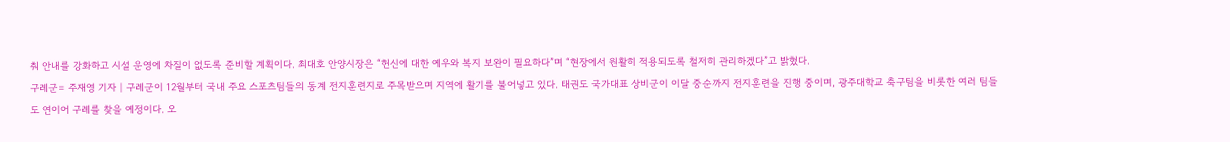춰 안내를 강화하고 시설 운영에 차질이 없도록 준비할 계획이다. 최대호 안양시장은 “헌신에 대한 예우와 복지 보완이 필요하다”며 “현장에서 원활히 적용되도록 철저히 관리하겠다”고 밝혔다.
구례군= 주재영 기자 | 구례군이 12월부터 국내 주요 스포츠팀들의 동계 전지훈련지로 주목받으며 지역에 활기를 불어넣고 있다. 태권도 국가대표 상비군이 이달 중순까지 전지훈련을 진행 중이며, 광주대학교 축구팀을 비롯한 여러 팀들도 연이어 구례를 찾을 예정이다. 오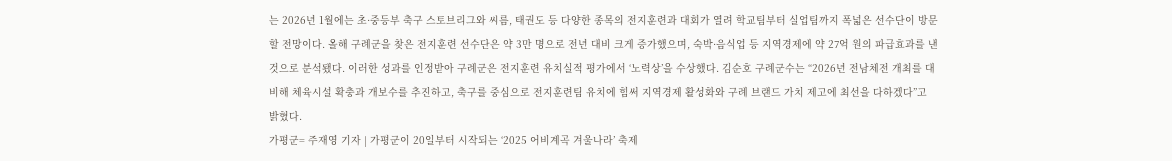는 2026년 1월에는 초·중등부 축구 스토브리그와 씨름, 태권도 등 다양한 종목의 전지훈련과 대회가 열려 학교팀부터 실업팀까지 폭넓은 선수단이 방문할 전망이다. 올해 구례군을 찾은 전지훈련 선수단은 약 3만 명으로 전년 대비 크게 증가했으며, 숙박·음식업 등 지역경제에 약 27억 원의 파급효과를 낸 것으로 분석됐다. 이러한 성과를 인정받아 구례군은 전지훈련 유치실적 평가에서 ‘노력상’을 수상했다. 김순호 구례군수는 “2026년 전남체전 개최를 대비해 체육시설 확충과 개보수를 추진하고, 축구를 중심으로 전지훈련팀 유치에 힘써 지역경제 활성화와 구례 브랜드 가치 제고에 최선을 다하겠다”고 밝혔다.
가평군= 주재영 기자 | 가평군이 20일부터 시작되는 ‘2025 어비계곡 겨울나라’ 축제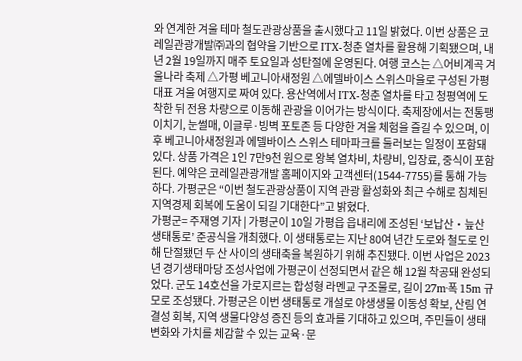와 연계한 겨울 테마 철도관광상품을 출시했다고 11일 밝혔다. 이번 상품은 코레일관광개발㈜과의 협약을 기반으로 ITX-청춘 열차를 활용해 기획됐으며, 내년 2월 19일까지 매주 토요일과 성탄절에 운영된다. 여행 코스는 △어비계곡 겨울나라 축제 △가평 베고니아새정원 △에델바이스 스위스마을로 구성된 가평 대표 겨울 여행지로 짜여 있다. 용산역에서 ITX-청춘 열차를 타고 청평역에 도착한 뒤 전용 차량으로 이동해 관광을 이어가는 방식이다. 축제장에서는 전통팽이치기, 눈썰매, 이글루·빙벽 포토존 등 다양한 겨울 체험을 즐길 수 있으며, 이후 베고니아새정원과 에델바이스 스위스 테마파크를 둘러보는 일정이 포함돼 있다. 상품 가격은 1인 7만9천 원으로 왕복 열차비, 차량비, 입장료, 중식이 포함된다. 예약은 코레일관광개발 홈페이지와 고객센터(1544-7755)를 통해 가능하다. 가평군은 “이번 철도관광상품이 지역 관광 활성화와 최근 수해로 침체된 지역경제 회복에 도움이 되길 기대한다”고 밝혔다.
가평군= 주재영 기자 | 가평군이 10일 가평읍 읍내리에 조성된 ‘보납산‧늪산 생태통로’ 준공식을 개최했다. 이 생태통로는 지난 80여 년간 도로와 철도로 인해 단절됐던 두 산 사이의 생태축을 복원하기 위해 추진됐다. 이번 사업은 2023년 경기생태마당 조성사업에 가평군이 선정되면서 같은 해 12월 착공돼 완성되었다. 군도 14호선을 가로지르는 합성형 라멘교 구조물로, 길이 27m·폭 15m 규모로 조성됐다. 가평군은 이번 생태통로 개설로 야생생물 이동성 확보, 산림 연결성 회복, 지역 생물다양성 증진 등의 효과를 기대하고 있으며, 주민들이 생태 변화와 가치를 체감할 수 있는 교육·문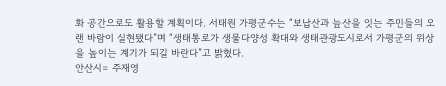화 공간으로도 활용할 계획이다. 서태원 가평군수는 “보납산과 늪산을 잇는 주민들의 오랜 바람이 실현됐다”며 “생태통로가 생물다양성 확대와 생태관광도시로서 가평군의 위상을 높이는 계기가 되길 바란다”고 밝혔다.
안산시= 주재영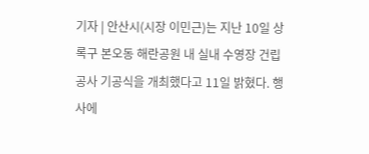기자 | 안산시(시장 이민근)는 지난 10일 상록구 본오동 해란공원 내 실내 수영장 건립 공사 기공식을 개최했다고 11일 밝혔다. 행사에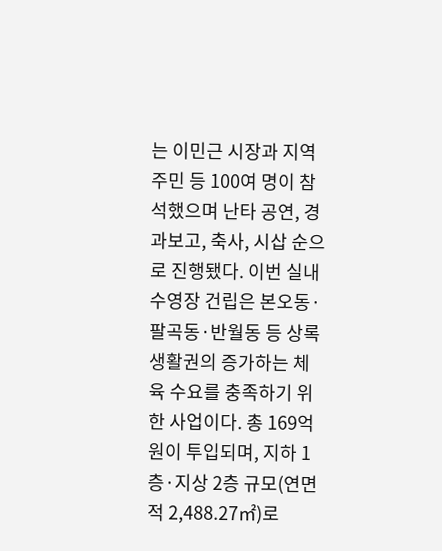는 이민근 시장과 지역 주민 등 100여 명이 참석했으며 난타 공연, 경과보고, 축사, 시삽 순으로 진행됐다. 이번 실내 수영장 건립은 본오동·팔곡동·반월동 등 상록생활권의 증가하는 체육 수요를 충족하기 위한 사업이다. 총 169억 원이 투입되며, 지하 1층·지상 2층 규모(연면적 2,488.27㎡)로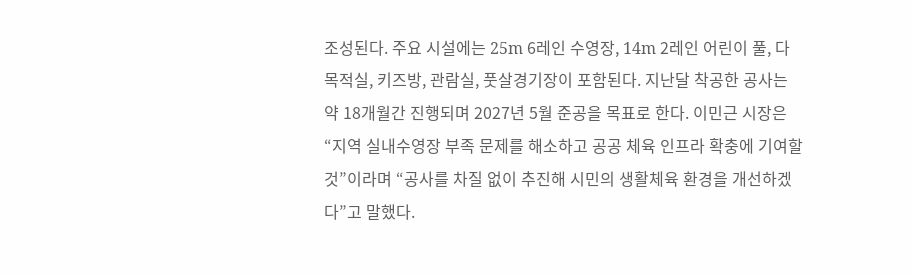조성된다. 주요 시설에는 25m 6레인 수영장, 14m 2레인 어린이 풀, 다목적실, 키즈방, 관람실, 풋살경기장이 포함된다. 지난달 착공한 공사는 약 18개월간 진행되며 2027년 5월 준공을 목표로 한다. 이민근 시장은 “지역 실내수영장 부족 문제를 해소하고 공공 체육 인프라 확충에 기여할 것”이라며 “공사를 차질 없이 추진해 시민의 생활체육 환경을 개선하겠다”고 말했다.